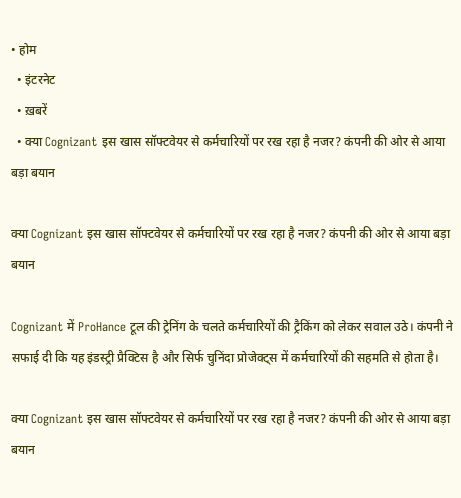• होम
  • इंटरनेट
  • ख़बरें
  • क्या Cognizant इस खास सॉफ्टवेयर से कर्मचारियों पर रख रहा है नजर? कंपनी की ओर से आया बड़ा बयान

क्या Cognizant इस खास सॉफ्टवेयर से कर्मचारियों पर रख रहा है नजर? कंपनी की ओर से आया बड़ा बयान

Cognizant में ProHance टूल की ट्रेनिंग के चलते कर्मचारियों की ट्रैकिंग को लेकर सवाल उठे। कंपनी ने सफाई दी कि यह इंडस्ट्री प्रैक्टिस है और सिर्फ चुनिंदा प्रोजेक्ट्स में कर्मचारियों की सहमति से होता है।

क्या Cognizant इस खास सॉफ्टवेयर से कर्मचारियों पर रख रहा है नजर? कंपनी की ओर से आया बड़ा बयान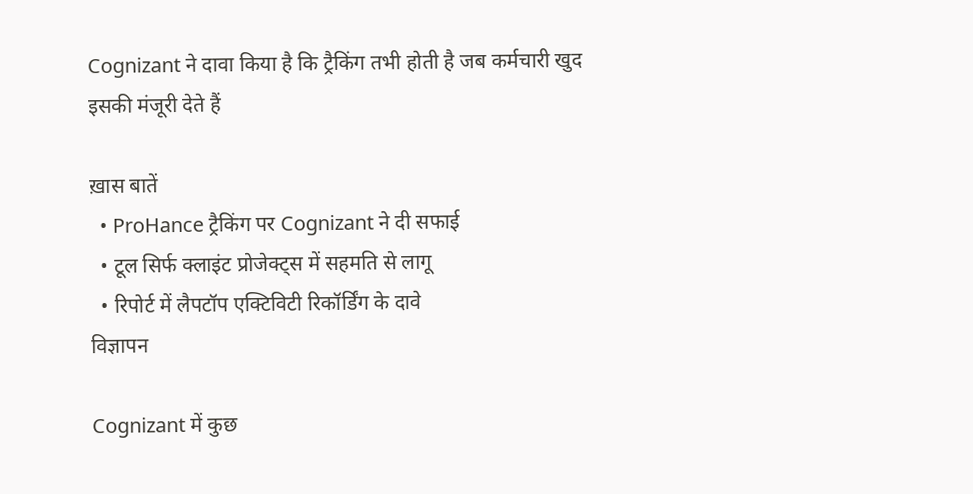Cognizant ने दावा किया है कि ट्रैकिंग तभी होती है जब कर्मचारी खुद इसकी मंजूरी देते हैं

ख़ास बातें
  • ProHance ट्रैकिंग पर Cognizant ने दी सफाई
  • टूल सिर्फ क्लाइंट प्रोजेक्ट्स में सहमति से लागू
  • रिपोर्ट में लैपटॉप एक्टिविटी रिकॉर्डिंग के दावे
विज्ञापन

Cognizant में कुछ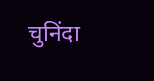चुनिंदा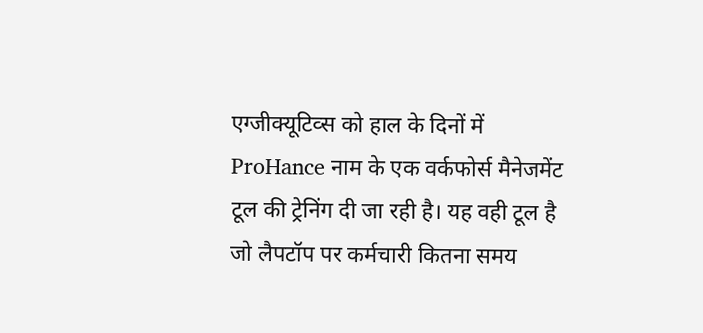एग्जीक्यूटिव्स को हाल के दिनों में ProHance नाम के एक वर्कफोर्स मैनेजमेंट टूल की ट्रेनिंग दी जा रही है। यह वही टूल है जो लैपटॉप पर कर्मचारी कितना समय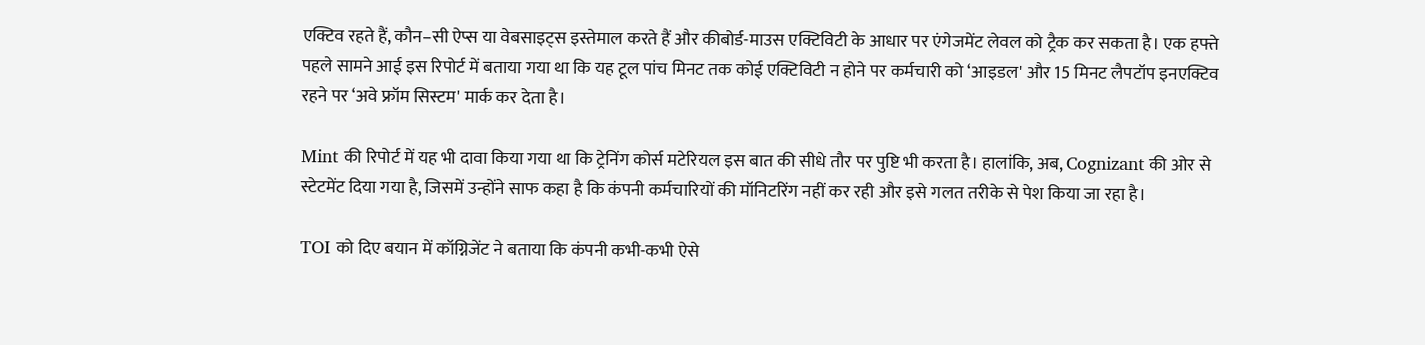एक्टिव रहते हैं, कौन–सी ऐप्स या वेबसाइट्स इस्तेमाल करते हैं और कीबोर्ड-माउस एक्टिविटी के आधार पर एंगेजमेंट लेवल को ट्रैक कर सकता है। एक हफ्ते पहले सामने आई इस रिपोर्ट में बताया गया था कि यह टूल पांच मिनट तक कोई एक्टिविटी न होने पर कर्मचारी को ‘आइडल' और 15 मिनट लैपटॉप इनएक्टिव रहने पर ‘अवे फ्रॉम सिस्टम' मार्क कर देता है।

Mint की रिपोर्ट में यह भी दावा किया गया था कि ट्रेनिंग कोर्स मटेरियल इस बात की सीधे तौर पर पुष्टि भी करता है। हालांकि, अब, Cognizant की ओर से स्टेटमेंट दिया गया है, जिसमें उन्होंने साफ कहा है कि कंपनी कर्मचारियों की मॉनिटरिंग नहीं कर रही और इसे गलत तरीके से पेश किया जा रहा है।

TOI को दिए बयान में कॉग्निजेंट ने बताया कि कंपनी कभी-कभी ऐसे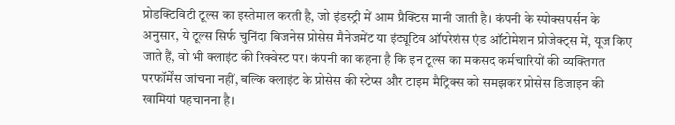प्रोडक्टिविटी टूल्स का इस्तेमाल करती है, जो इंडस्ट्री में आम प्रैक्टिस मानी जाती है। कंपनी के स्पोक्सपर्सन के अनुसार, ये टूल्स सिर्फ चुनिंदा बिजनेस प्रोसेस मैनेजमेंट या इंट्यूटिव ऑपरेशंस एंड ऑटोमेशन प्रोजेक्ट्स में, यूज किए जाते हैं, वो भी क्लाइंट की रिक्वेस्ट पर। कंपनी का कहना है कि इन टूल्स का मकसद कर्मचारियों की व्यक्तिगत परफॉर्मेंस जांचना नहीं, बल्कि क्लाइंट के प्रोसेस की स्टेप्स और टाइम मैट्रिक्स को समझकर प्रोसेस डिजाइन की खामियां पहचानना है।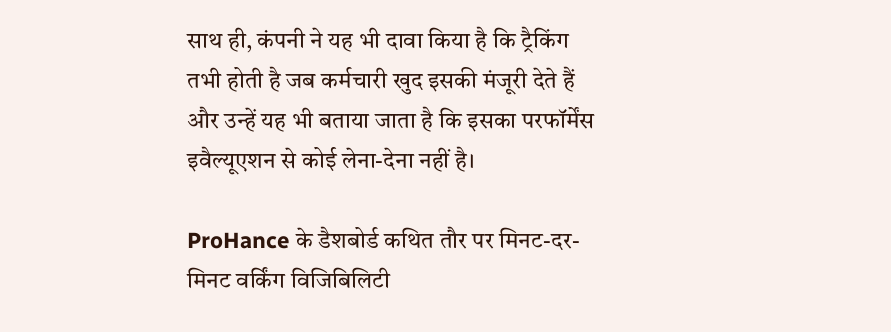साथ ही, कंपनी ने यह भी दावा किया है कि ट्रैकिंग तभी होती है जब कर्मचारी खुद इसकी मंजूरी देते हैं और उन्हें यह भी बताया जाता है कि इसका परफॉर्मेंस इवैल्यूएशन से कोई लेना-देना नहीं है।

ProHance के डैशबोर्ड कथित तौर पर मिनट-दर-मिनट वर्किंग विजिबिलिटी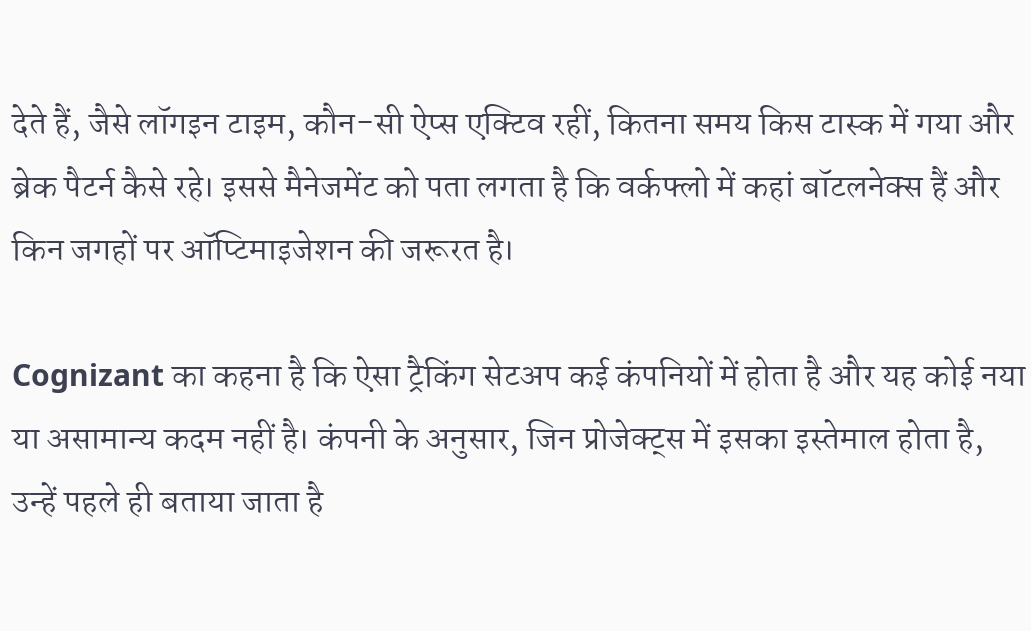देते हैं, जैसे लॉगइन टाइम, कौन-सी ऐप्स एक्टिव रहीं, कितना समय किस टास्क में गया और ब्रेक पैटर्न कैसे रहे। इससे मैनेजमेंट को पता लगता है कि वर्कफ्लो में कहां बॉटलनेक्स हैं और किन जगहों पर ऑप्टिमाइजेशन की जरूरत है।

Cognizant का कहना है कि ऐसा ट्रैकिंग सेटअप कई कंपनियों में होता है और यह कोई नया या असामान्य कदम नहीं है। कंपनी के अनुसार, जिन प्रोजेक्ट्स में इसका इस्तेमाल होता है, उन्हें पहले ही बताया जाता है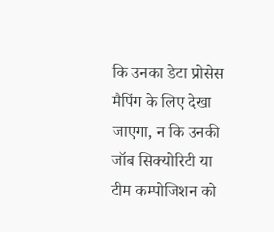कि उनका डेटा प्रोसेस मैपिंग के लिए देखा जाएगा, न कि उनकी जॉब सिक्योरिटी या टीम कम्पोजिशन को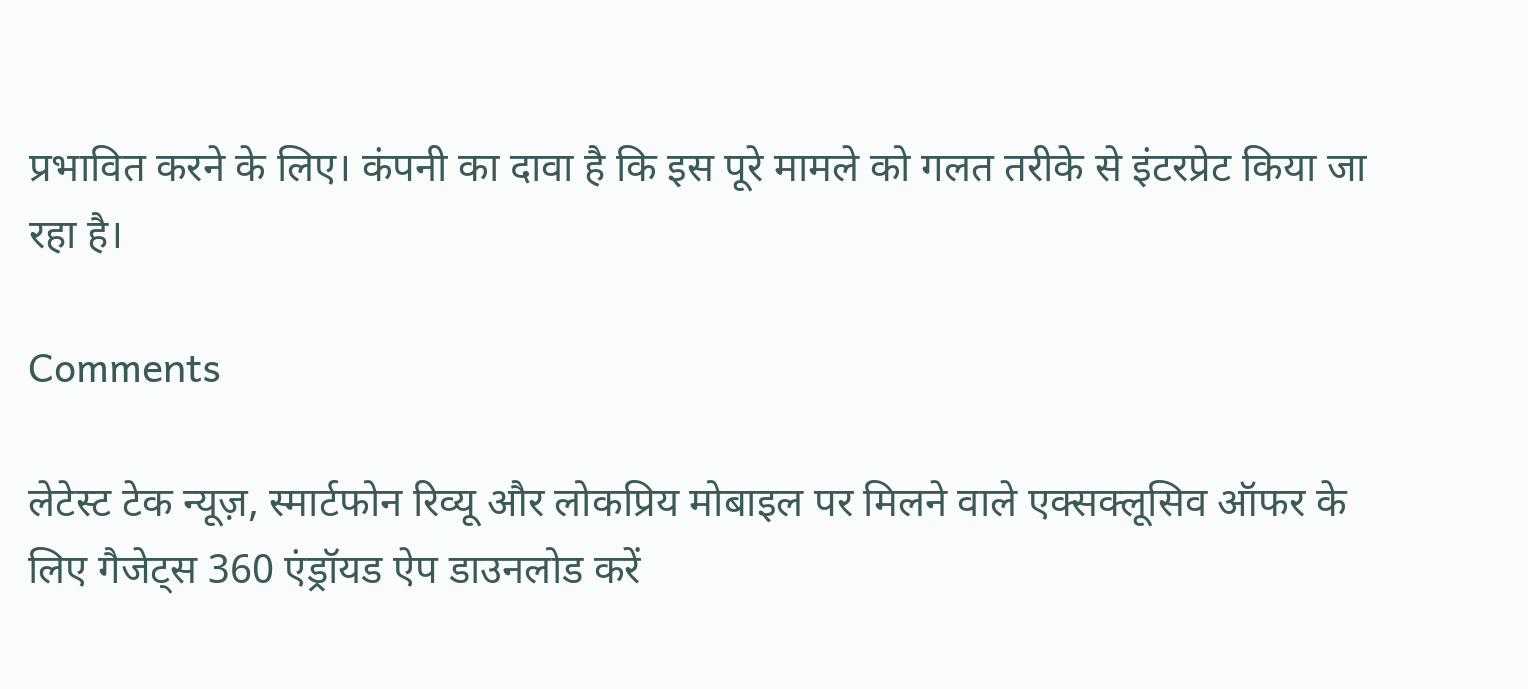प्रभावित करने के लिए। कंपनी का दावा है कि इस पूरे मामले को गलत तरीके से इंटरप्रेट किया जा रहा है।

Comments

लेटेस्ट टेक न्यूज़, स्मार्टफोन रिव्यू और लोकप्रिय मोबाइल पर मिलने वाले एक्सक्लूसिव ऑफर के लिए गैजेट्स 360 एंड्रॉयड ऐप डाउनलोड करें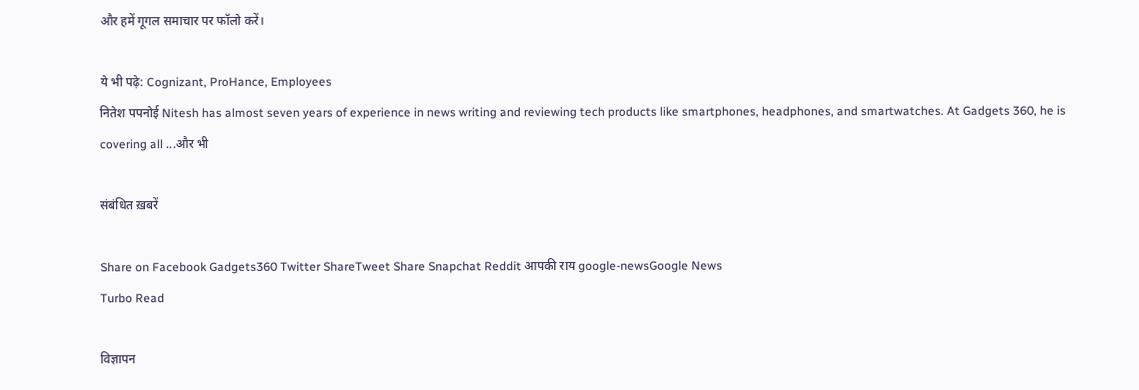और हमें गूगल समाचार पर फॉलो करें।

ये भी पढ़े: Cognizant, ProHance, Employees
नितेश पपनोई Nitesh has almost seven years of experience in news writing and reviewing tech products like smartphones, headphones, and smartwatches. At Gadgets 360, he is covering all ...और भी

संबंधित ख़बरें

Share on Facebook Gadgets360 Twitter ShareTweet Share Snapchat Reddit आपकी राय google-newsGoogle News
Turbo Read

विज्ञापन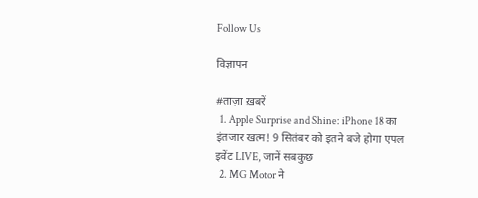Follow Us

विज्ञापन

#ताज़ा ख़बरें
  1. Apple Surprise and Shine: iPhone 18 का इंतजार खत्म! 9 सितंबर को इतने बजे होगा एपल इवेंट LIVE, जानें सबकुछ
  2. MG Motor ने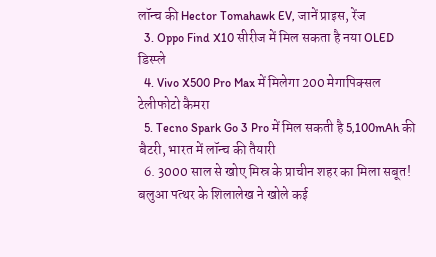लॉन्च की Hector Tomahawk EV, जानें प्राइस, रेंज
  3. Oppo Find X10 सीरीज में मिल सकता है नया OLED डिस्प्ले
  4. Vivo X500 Pro Max में मिलेगा 200 मेगापिक्सल टेलीफोटो कैमरा
  5. Tecno Spark Go 3 Pro में मिल सकती है 5,100mAh की बैटरी, भारत में लॉन्च की तैयारी
  6. 3000 साल से खोए मिस्र के प्राचीन शहर का मिला सबूत! बलुआ पत्थर के शिलालेख ने खोले कई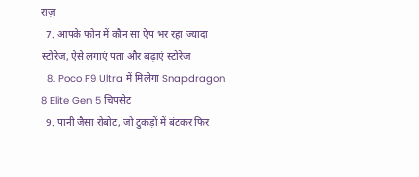राज़
  7. आपके फोन में कौन सा ऐप भर रहा ज्यादा स्टोरेज, ऐसे लगाएं पता और बढ़ाएं स्टोरेज
  8. Poco F9 Ultra में मिलेगा Snapdragon 8 Elite Gen 5 चिपसेट
  9. पानी जैसा रोबोट, जो टुकड़ों में बंटकर फिर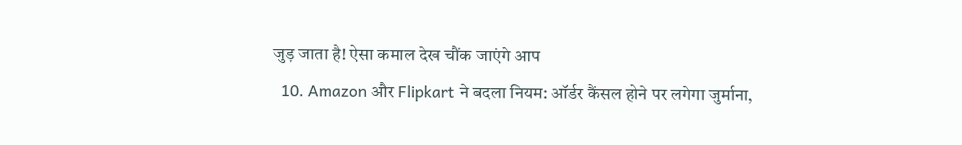जुड़ जाता है! ऐसा कमाल देख चौंक जाएंगे आप
  10. Amazon और Flipkart ने बदला नियम: ऑर्डर कैंसल होने पर लगेगा जुर्माना,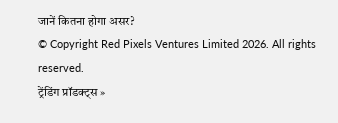जानें कितना होगा असर?
© Copyright Red Pixels Ventures Limited 2026. All rights reserved.
ट्रेंडिंग प्रॉडक्ट्स »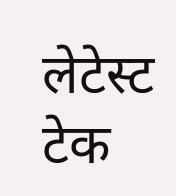लेटेस्ट टेक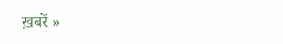ख़बरें »